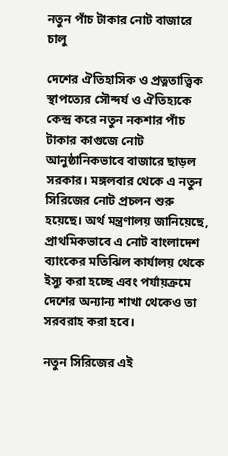নতুন পাঁচ টাকার নোট বাজারে চালু

দেশের ঐতিহাসিক ও প্রত্নতাত্ত্বিক স্থাপত্যের সৌন্দর্য ও ঐতিহ্যকে কেন্দ্র করে নতুন নকশার পাঁচ টাকার কাগুজে নোট আনুষ্ঠানিকভাবে বাজারে ছাড়ল সরকার। মঙ্গলবার থেকে এ নতুন সিরিজের নোট প্রচলন শুরু হয়েছে। অর্থ মন্ত্রণালয় জানিয়েছে, প্রাথমিকভাবে এ নোট বাংলাদেশ ব্যাংকের মতিঝিল কার্যালয় থেকে ইস্যু করা হচ্ছে এবং পর্যায়ক্রমে দেশের অন্যান্য শাখা থেকেও তা সরবরাহ করা হবে।

নতুন সিরিজের এই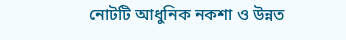নোটটি আধুনিক নকশা ও উন্নত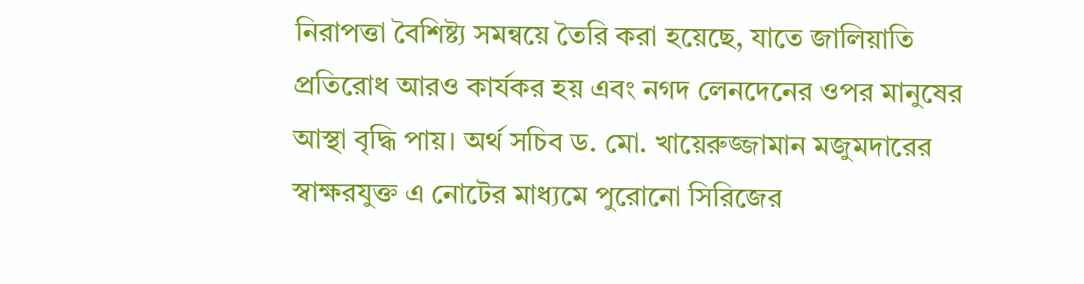নিরাপত্তা বৈশিষ্ট্য সমন্বয়ে তৈরি করা হয়েছে, যাতে জালিয়াতি প্রতিরোধ আরও কার্যকর হয় এবং নগদ লেনদেনের ওপর মানুষের আস্থা বৃদ্ধি পায়। অর্থ সচিব ড. মো. খায়েরুজ্জামান মজুমদারের স্বাক্ষরযুক্ত এ নোটের মাধ্যমে পুরোনো সিরিজের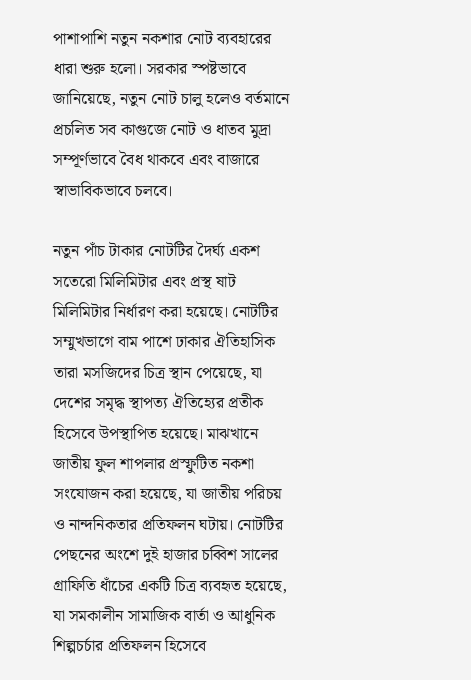পাশাপাশি নতুন নকশার নোট ব্যবহারের ধারা শুরু হলো। সরকার স্পষ্টভাবে জানিয়েছে, নতুন নোট চালু হলেও বর্তমানে প্রচলিত সব কাগুজে নোট ও ধাতব মুদ্রা সম্পূর্ণভাবে বৈধ থাকবে এবং বাজারে স্বাভাবিকভাবে চলবে।

নতুন পাঁচ টাকার নোটটির দৈর্ঘ্য একশ সতেরো মিলিমিটার এবং প্রস্থ ষাট মিলিমিটার নির্ধারণ করা হয়েছে। নোটটির সম্মুখভাগে বাম পাশে ঢাকার ঐতিহাসিক তারা মসজিদের চিত্র স্থান পেয়েছে, যা দেশের সমৃদ্ধ স্থাপত্য ঐতিহ্যের প্রতীক হিসেবে উপস্থাপিত হয়েছে। মাঝখানে জাতীয় ফুল শাপলার প্রস্ফুটিত নকশা সংযোজন করা হয়েছে, যা জাতীয় পরিচয় ও নান্দনিকতার প্রতিফলন ঘটায়। নোটটির পেছনের অংশে দুই হাজার চব্বিশ সালের গ্রাফিতি ধাঁচের একটি চিত্র ব্যবহৃত হয়েছে, যা সমকালীন সামাজিক বার্তা ও আধুনিক শিল্পচর্চার প্রতিফলন হিসেবে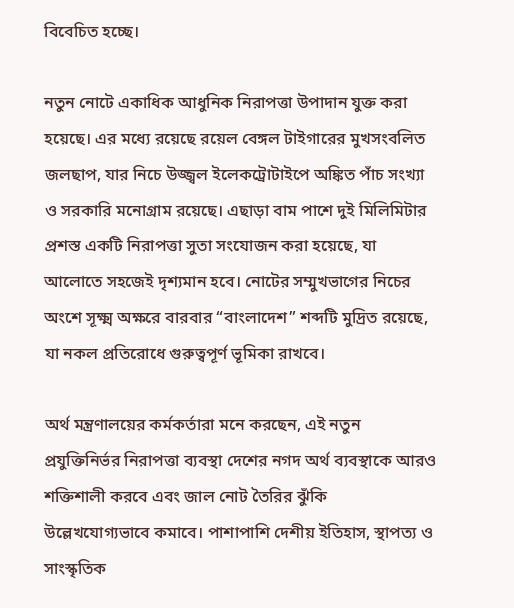বিবেচিত হচ্ছে।

নতুন নোটে একাধিক আধুনিক নিরাপত্তা উপাদান যুক্ত করা হয়েছে। এর মধ্যে রয়েছে রয়েল বেঙ্গল টাইগারের মুখসংবলিত জলছাপ, যার নিচে উজ্জ্বল ইলেকট্রোটাইপে অঙ্কিত পাঁচ সংখ্যা ও সরকারি মনোগ্রাম রয়েছে। এছাড়া বাম পাশে দুই মিলিমিটার প্রশস্ত একটি নিরাপত্তা সুতা সংযোজন করা হয়েছে, যা আলোতে সহজেই দৃশ্যমান হবে। নোটের সম্মুখভাগের নিচের অংশে সূক্ষ্ম অক্ষরে বারবার “বাংলাদেশ” শব্দটি মুদ্রিত রয়েছে, যা নকল প্রতিরোধে গুরুত্বপূর্ণ ভূমিকা রাখবে।

অর্থ মন্ত্রণালয়ের কর্মকর্তারা মনে করছেন, এই নতুন প্রযুক্তিনির্ভর নিরাপত্তা ব্যবস্থা দেশের নগদ অর্থ ব্যবস্থাকে আরও শক্তিশালী করবে এবং জাল নোট তৈরির ঝুঁকি উল্লেখযোগ্যভাবে কমাবে। পাশাপাশি দেশীয় ইতিহাস, স্থাপত্য ও সাংস্কৃতিক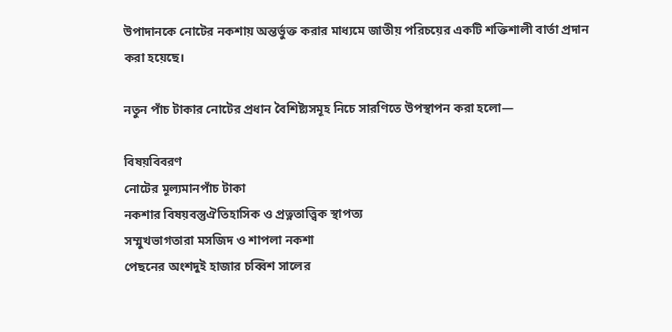উপাদানকে নোটের নকশায় অন্তর্ভুক্ত করার মাধ্যমে জাতীয় পরিচয়ের একটি শক্তিশালী বার্তা প্রদান করা হয়েছে।

নতুন পাঁচ টাকার নোটের প্রধান বৈশিষ্ট্যসমূহ নিচে সারণিতে উপস্থাপন করা হলো—

বিষয়বিবরণ
নোটের মূল্যমানপাঁচ টাকা
নকশার বিষয়বস্তুঐতিহাসিক ও প্রত্নতাত্ত্বিক স্থাপত্য
সম্মুখভাগতারা মসজিদ ও শাপলা নকশা
পেছনের অংশদুই হাজার চব্বিশ সালের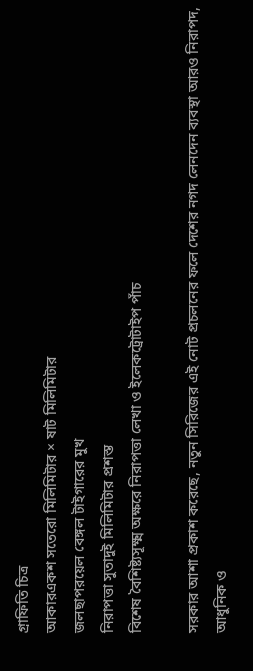গ্রাফিতি চিত্র
আকারএকশ সতেরো মিলিমিটার × ষাট মিলিমিটার
জলছাপরয়েল বেঙ্গল টাইগারের মুখ
নিরাপত্তা সুতাদুই মিলিমিটার প্রশস্ত
বিশেষ বৈশিষ্ট্যসূক্ষ্ম অক্ষরে নিরাপত্তা লেখা ও ইলেকট্রোটাইপ পাঁচ

সরকার আশা প্রকাশ করেছে, নতুন সিরিজের এই নোট প্রচলনের ফলে দেশের নগদ লেনদেন ব্যবস্থা আরও নিরাপদ, আধুনিক ও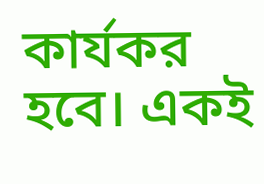কার্যকর হবে। একই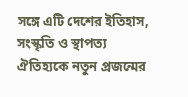সঙ্গে এটি দেশের ইতিহাস, সংস্কৃতি ও স্থাপত্য ঐতিহ্যকে নতুন প্রজন্মের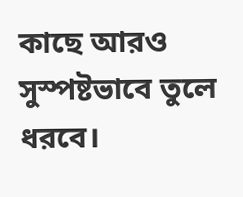কাছে আরও সুস্পষ্টভাবে তুলে ধরবে।